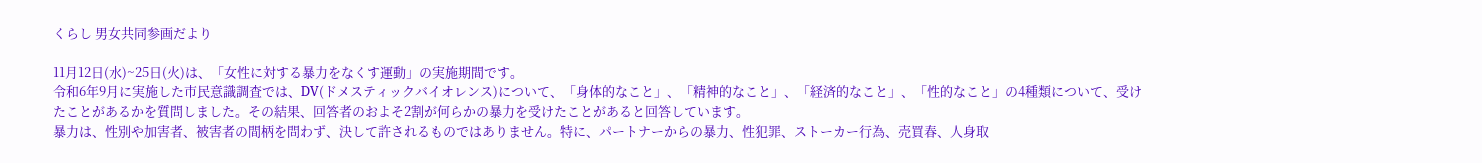くらし 男女共同参画だより

11月12日(水)~25日(火)は、「女性に対する暴力をなくす運動」の実施期間です。
令和6年9月に実施した市民意識調査では、DV(ドメスティックバイオレンス)について、「身体的なこと」、「精神的なこと」、「経済的なこと」、「性的なこと」の4種類について、受けたことがあるかを質問しました。その結果、回答者のおよそ2割が何らかの暴力を受けたことがあると回答しています。
暴力は、性別や加害者、被害者の間柄を問わず、決して許されるものではありません。特に、パートナーからの暴力、性犯罪、ストーカー行為、売買春、人身取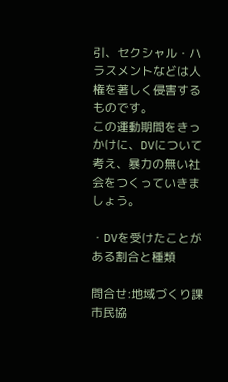引、セクシャル・ハラスメントなどは人権を著しく侵害するものです。
この運動期間をきっかけに、DVについて考え、暴力の無い社会をつくっていきましょう。

・DVを受けたことがある割合と種類

問合せ:地域づくり課市民協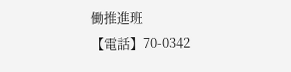働推進班
【電話】70-0342